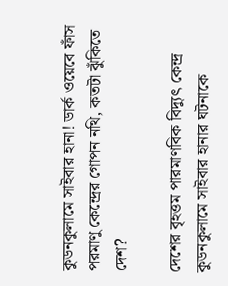কুডনকুলামে সাইবার হানা! ডার্ক ওয়েবে ফাঁস পরমাণু কেন্দ্রের গোপন নথি, কতটা ঝুঁকিতে দেশ?

দেশের বৃহত্তম পারমাণবিক বিদ্যুৎ কেন্দ্র কুডনকুলামে সাইবার হানার ঘটনাকে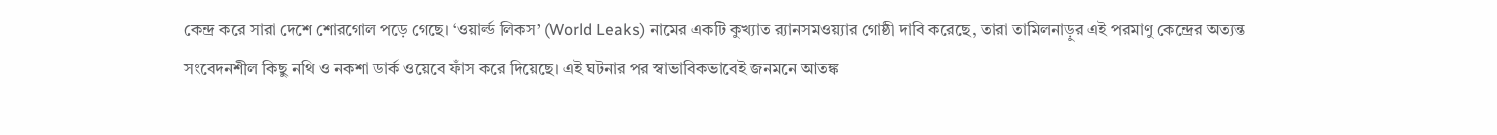কেন্দ্র করে সারা দেশে শোরগোল পড়ে গেছে। ‘ওয়ার্ল্ড লিকস’ (World Leaks) নামের একটি কুখ্যাত র‍্যানসমওয়্যার গোষ্ঠী দাবি করেছে, তারা তামিলনাড়ুর এই পরমাণু কেন্দ্রের অত্যন্ত সংবেদনশীল কিছু নথি ও নকশা ডার্ক ওয়েবে ফাঁস করে দিয়েছে। এই ঘটনার পর স্বাভাবিকভাবেই জনমনে আতঙ্ক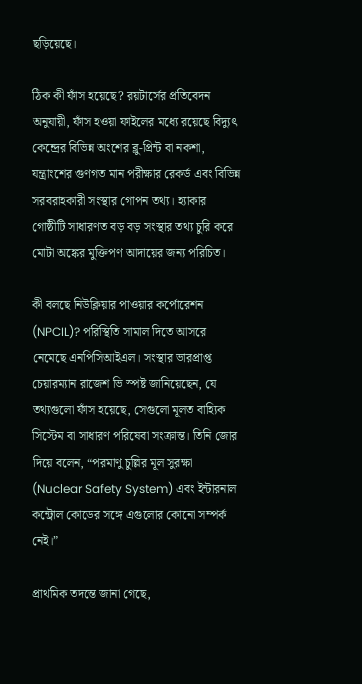ছড়িয়েছে।

ঠিক কী ফাঁস হয়েছে? রয়টার্সের প্রতিবেদন অনুযায়ী, ফাঁস হওয়া ফাইলের মধ্যে রয়েছে বিদ্যুৎ কেন্দ্রের বিভিন্ন অংশের ব্লু-প্রিন্ট বা নকশা, যন্ত্রাংশের গুণগত মান পরীক্ষার রেকর্ড এবং বিভিন্ন সরবরাহকারী সংস্থার গোপন তথ্য। হ্যাকার গোষ্ঠীটি সাধারণত বড় বড় সংস্থার তথ্য চুরি করে মোটা অঙ্কের মুক্তিপণ আদায়ের জন্য পরিচিত।

কী বলছে নিউক্লিয়ার পাওয়ার কর্পোরেশন (NPCIL)? পরিস্থিতি সামাল দিতে আসরে নেমেছে এনপিসিআইএল। সংস্থার ভারপ্রাপ্ত চেয়ারম্যান রাজেশ ভি স্পষ্ট জানিয়েছেন, যে তথ্যগুলো ফাঁস হয়েছে, সেগুলো মূলত বাহ্যিক সিস্টেম বা সাধারণ পরিষেবা সংক্রান্ত। তিনি জোর দিয়ে বলেন, “পরমাণু চুল্লির মূল সুরক্ষা (Nuclear Safety System) এবং ইন্টারনাল কন্ট্রোল কোডের সঙ্গে এগুলোর কোনো সম্পর্ক নেই।”

প্রাথমিক তদন্তে জানা গেছে,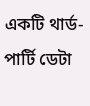একটি থার্ড-পার্টি ডেটা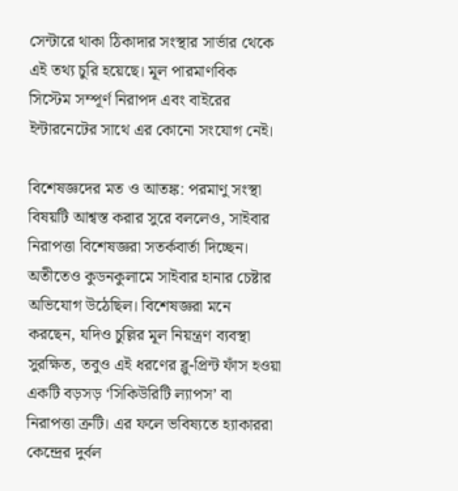সেন্টারে থাকা ঠিকাদার সংস্থার সার্ভার থেকে এই তথ্য চুরি হয়েছে। মূল পারমাণবিক সিস্টেম সম্পূর্ণ নিরাপদ এবং বাইরের ইন্টারনেটের সাথে এর কোনো সংযোগ নেই।

বিশেষজ্ঞদের মত ও আতঙ্ক: পরমাণু সংস্থা বিষয়টি আশ্বস্ত করার সুরে বললেও, সাইবার নিরাপত্তা বিশেষজ্ঞরা সতর্কবার্তা দিচ্ছেন। অতীতেও কুডনকুলামে সাইবার হানার চেষ্টার অভিযোগ উঠেছিল। বিশেষজ্ঞরা মনে করছেন, যদিও চুল্লির মূল নিয়ন্ত্রণ ব্যবস্থা সুরক্ষিত, তবুও এই ধরণের ব্লু-প্রিন্ট ফাঁস হওয়া একটি বড়সড় ‘সিকিউরিটি ল্যাপস’ বা নিরাপত্তা ত্রুটি। এর ফলে ভবিষ্যতে হ্যাকাররা কেন্দ্রের দুর্বল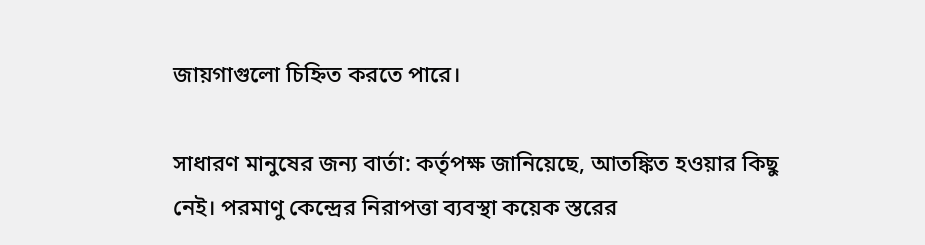জায়গাগুলো চিহ্নিত করতে পারে।

সাধারণ মানুষের জন্য বার্তা: কর্তৃপক্ষ জানিয়েছে, আতঙ্কিত হওয়ার কিছু নেই। পরমাণু কেন্দ্রের নিরাপত্তা ব্যবস্থা কয়েক স্তরের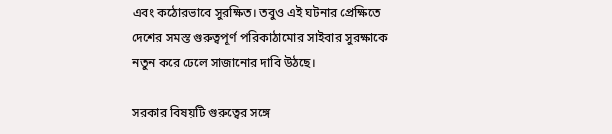এবং কঠোরভাবে সুরক্ষিত। তবুও এই ঘটনার প্রেক্ষিতে দেশের সমস্ত গুরুত্বপূর্ণ পরিকাঠামোর সাইবার সুরক্ষাকে নতুন করে ঢেলে সাজানোর দাবি উঠছে।

সরকার বিষয়টি গুরুত্বের সঙ্গে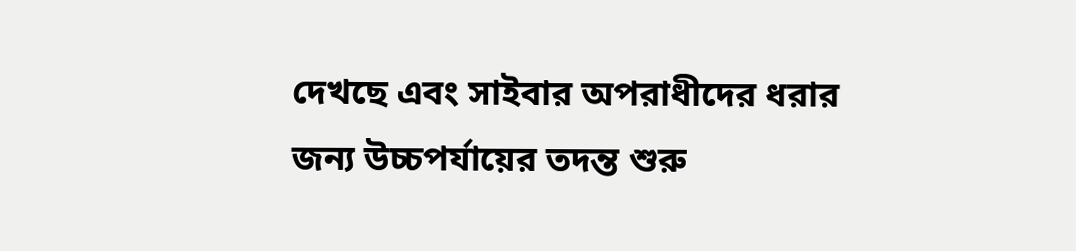দেখছে এবং সাইবার অপরাধীদের ধরার জন্য উচ্চপর্যায়ের তদন্ত শুরু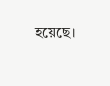হয়েছে।